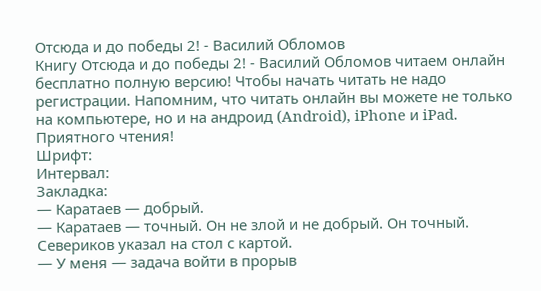Отсюда и до победы 2! - Василий Обломов
Книгу Отсюда и до победы 2! - Василий Обломов читаем онлайн бесплатно полную версию! Чтобы начать читать не надо регистрации. Напомним, что читать онлайн вы можете не только на компьютере, но и на андроид (Android), iPhone и iPad. Приятного чтения!
Шрифт:
Интервал:
Закладка:
— Каратаев — добрый.
— Каратаев — точный. Он не злой и не добрый. Он точный.
Севериков указал на стол с картой.
— У меня — задача войти в прорыв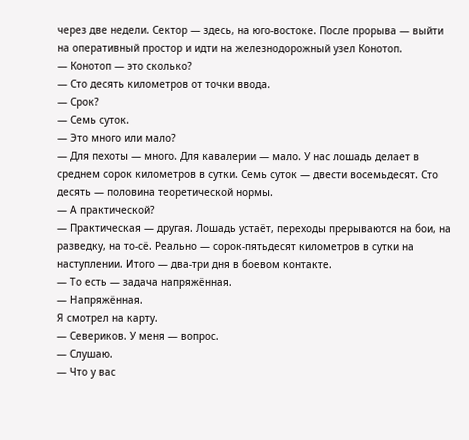через две недели. Сектор — здесь, на юго-востоке. После прорыва — выйти на оперативный простор и идти на железнодорожный узел Конотоп.
— Конотоп — это сколько?
— Сто десять километров от точки ввода.
— Срок?
— Семь суток.
— Это много или мало?
— Для пехоты — много. Для кавалерии — мало. У нас лошадь делает в среднем сорок километров в сутки. Семь суток — двести восемьдесят. Сто десять — половина теоретической нормы.
— А практической?
— Практическая — другая. Лошадь устаёт, переходы прерываются на бои, на разведку, на то-сё. Реально — сорок-пятьдесят километров в сутки на наступлении. Итого — два-три дня в боевом контакте.
— То есть — задача напряжённая.
— Напряжённая.
Я смотрел на карту.
— Севериков. У меня — вопрос.
— Слушаю.
— Что у вас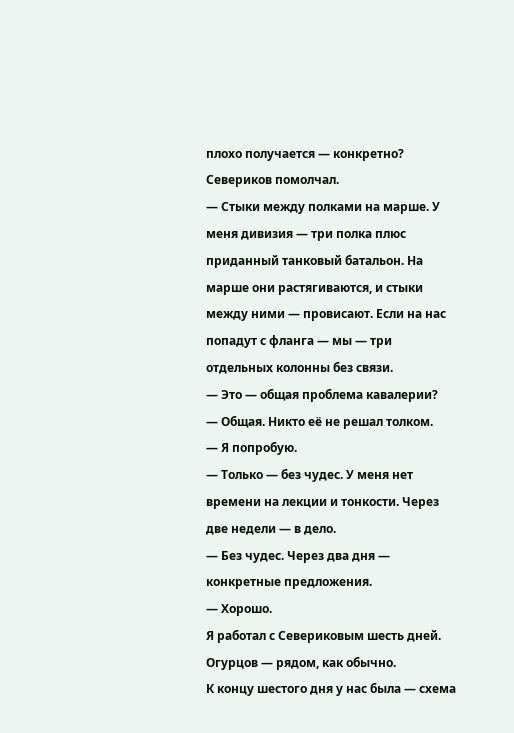плохо получается — конкретно?
Севериков помолчал.
— Стыки между полками на марше. У меня дивизия — три полка плюс приданный танковый батальон. На марше они растягиваются, и стыки между ними — провисают. Если на нас попадут с фланга — мы — три отдельных колонны без связи.
— Это — общая проблема кавалерии?
— Общая. Никто её не решал толком.
— Я попробую.
— Только — без чудес. У меня нет времени на лекции и тонкости. Через две недели — в дело.
— Без чудес. Через два дня — конкретные предложения.
— Хорошо.
Я работал с Севериковым шесть дней. Огурцов — рядом, как обычно.
К концу шестого дня у нас была — схема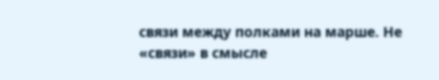связи между полками на марше. Не «связи» в смысле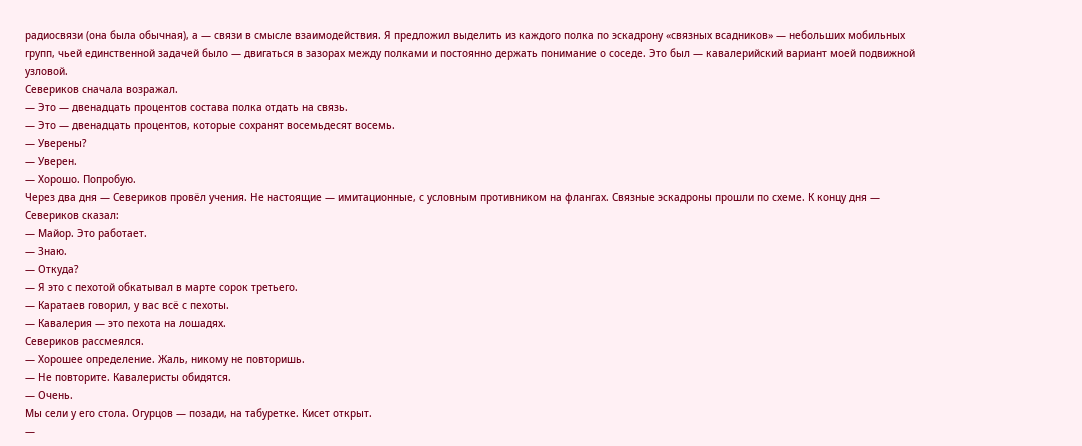радиосвязи (она была обычная), а — связи в смысле взаимодействия. Я предложил выделить из каждого полка по эскадрону «связных всадников» — небольших мобильных групп, чьей единственной задачей было — двигаться в зазорах между полками и постоянно держать понимание о соседе. Это был — кавалерийский вариант моей подвижной узловой.
Севериков сначала возражал.
— Это — двенадцать процентов состава полка отдать на связь.
— Это — двенадцать процентов, которые сохранят восемьдесят восемь.
— Уверены?
— Уверен.
— Хорошо. Попробую.
Через два дня — Севериков провёл учения. Не настоящие — имитационные, с условным противником на флангах. Связные эскадроны прошли по схеме. К концу дня — Севериков сказал:
— Майор. Это работает.
— Знаю.
— Откуда?
— Я это с пехотой обкатывал в марте сорок третьего.
— Каратаев говорил, у вас всё с пехоты.
— Кавалерия — это пехота на лошадях.
Севериков рассмеялся.
— Хорошее определение. Жаль, никому не повторишь.
— Не повторите. Кавалеристы обидятся.
— Очень.
Мы сели у его стола. Огурцов — позади, на табуретке. Кисет открыт.
—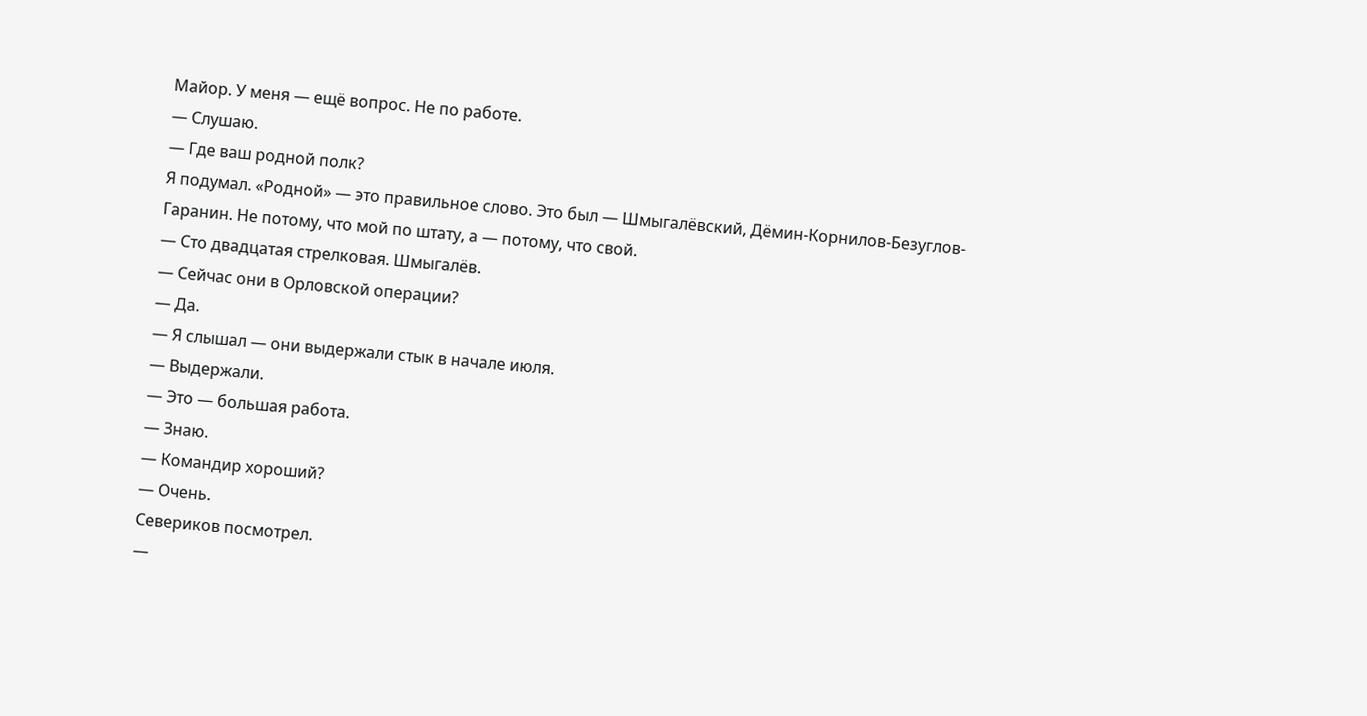Майор. У меня — ещё вопрос. Не по работе.
— Слушаю.
— Где ваш родной полк?
Я подумал. «Родной» — это правильное слово. Это был — Шмыгалёвский, Дёмин-Корнилов-Безуглов-Гаранин. Не потому, что мой по штату, а — потому, что свой.
— Сто двадцатая стрелковая. Шмыгалёв.
— Сейчас они в Орловской операции?
— Да.
— Я слышал — они выдержали стык в начале июля.
— Выдержали.
— Это — большая работа.
— Знаю.
— Командир хороший?
— Очень.
Севериков посмотрел.
—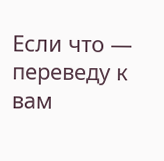Если что — переведу к вам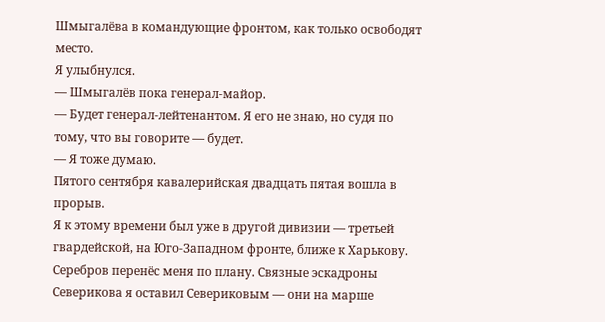Шмыгалёва в командующие фронтом, как только освободят место.
Я улыбнулся.
— Шмыгалёв пока генерал-майор.
— Будет генерал-лейтенантом. Я его не знаю, но судя по тому, что вы говорите — будет.
— Я тоже думаю.
Пятого сентября кавалерийская двадцать пятая вошла в прорыв.
Я к этому времени был уже в другой дивизии — третьей гвардейской, на Юго-Западном фронте, ближе к Харькову. Серебров перенёс меня по плану. Связные эскадроны Северикова я оставил Севериковым — они на марше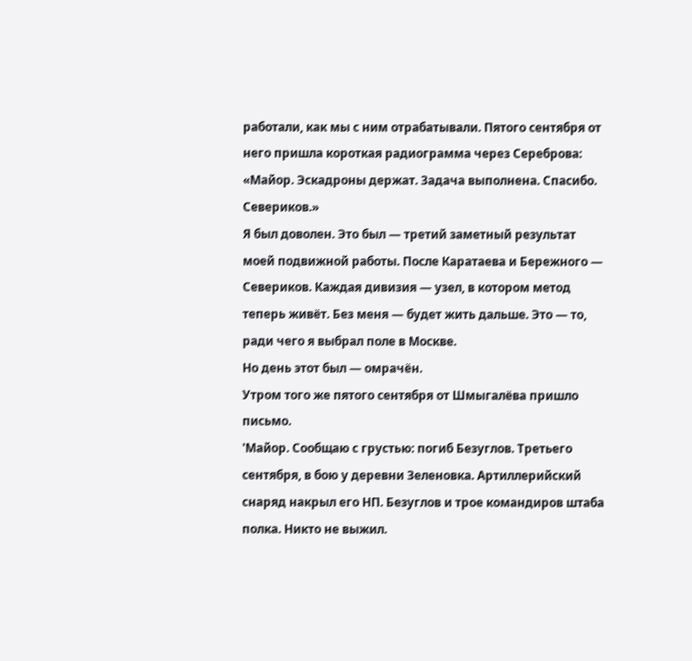работали, как мы с ним отрабатывали. Пятого сентября от него пришла короткая радиограмма через Сереброва:
«Майор. Эскадроны держат. Задача выполнена. Спасибо. Севериков.»
Я был доволен. Это был — третий заметный результат моей подвижной работы. После Каратаева и Бережного — Севериков. Каждая дивизия — узел, в котором метод теперь живёт. Без меня — будет жить дальше. Это — то, ради чего я выбрал поле в Москве.
Но день этот был — омрачён.
Утром того же пятого сентября от Шмыгалёва пришло письмо.
'Майор. Сообщаю с грустью: погиб Безуглов. Третьего сентября, в бою у деревни Зеленовка. Артиллерийский снаряд накрыл его НП. Безуглов и трое командиров штаба полка. Никто не выжил.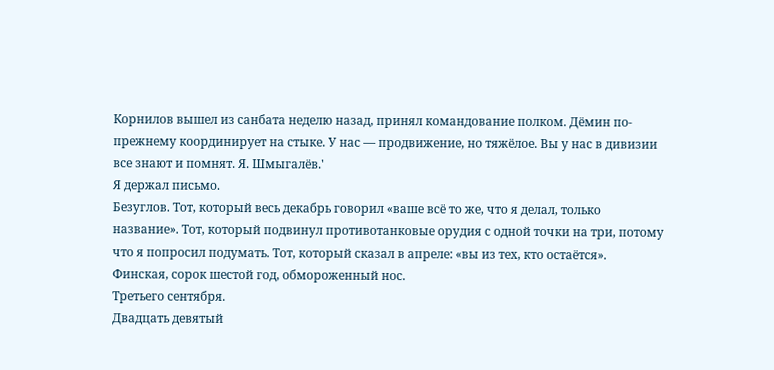Корнилов вышел из санбата неделю назад, принял командование полком. Дёмин по-прежнему координирует на стыке. У нас — продвижение, но тяжёлое. Вы у нас в дивизии все знают и помнят. Я. Шмыгалёв.'
Я держал письмо.
Безуглов. Тот, который весь декабрь говорил «ваше всё то же, что я делал, только название». Тот, который подвинул противотанковые орудия с одной точки на три, потому что я попросил подумать. Тот, который сказал в апреле: «вы из тех, кто остаётся». Финская, сорок шестой год, обмороженный нос.
Третьего сентября.
Двадцать девятый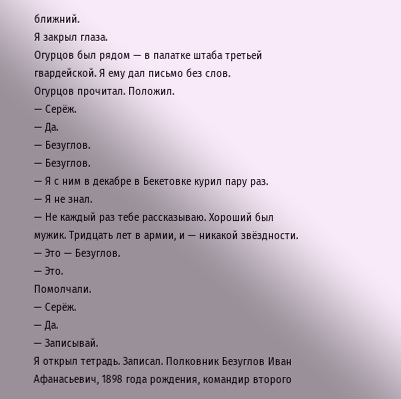ближний.
Я закрыл глаза.
Огурцов был рядом — в палатке штаба третьей гвардейской. Я ему дал письмо без слов.
Огурцов прочитал. Положил.
— Серёж.
— Да.
— Безуглов.
— Безуглов.
— Я с ним в декабре в Бекетовке курил пару раз.
— Я не знал.
— Не каждый раз тебе рассказываю. Хороший был мужик. Тридцать лет в армии, и — никакой звёздности.
— Это — Безуглов.
— Это.
Помолчали.
— Серёж.
— Да.
— Записывай.
Я открыл тетрадь. Записал. Полковник Безуглов Иван Афанасьевич, 1898 года рождения, командир второго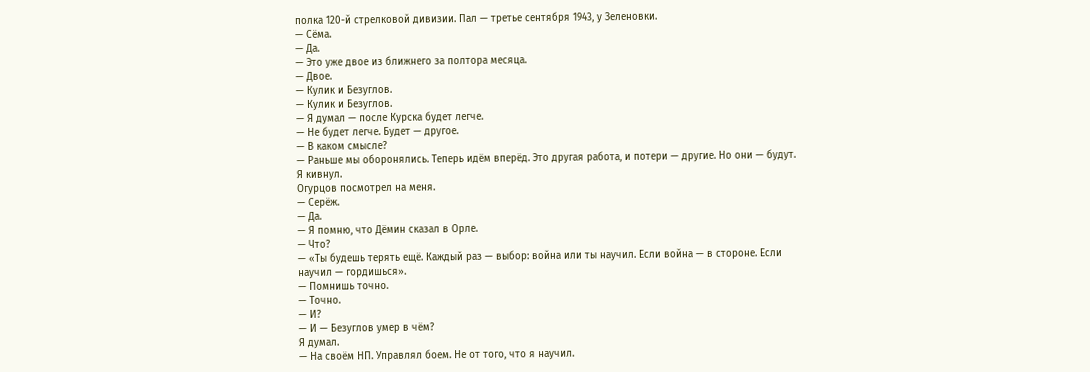полка 120-й стрелковой дивизии. Пал — третье сентября 1943, у Зеленовки.
— Сёма.
— Да.
— Это уже двое из ближнего за полтора месяца.
— Двое.
— Кулик и Безуглов.
— Кулик и Безуглов.
— Я думал — после Курска будет легче.
— Не будет легче. Будет — другое.
— В каком смысле?
— Раньше мы оборонялись. Теперь идём вперёд. Это другая работа, и потери — другие. Но они — будут.
Я кивнул.
Огурцов посмотрел на меня.
— Серёж.
— Да.
— Я помню, что Дёмин сказал в Орле.
— Что?
— «Ты будешь терять ещё. Каждый раз — выбор: война или ты научил. Если война — в стороне. Если научил — гордишься».
— Помнишь точно.
— Точно.
— И?
— И — Безуглов умер в чём?
Я думал.
— На своём НП. Управлял боем. Не от того, что я научил.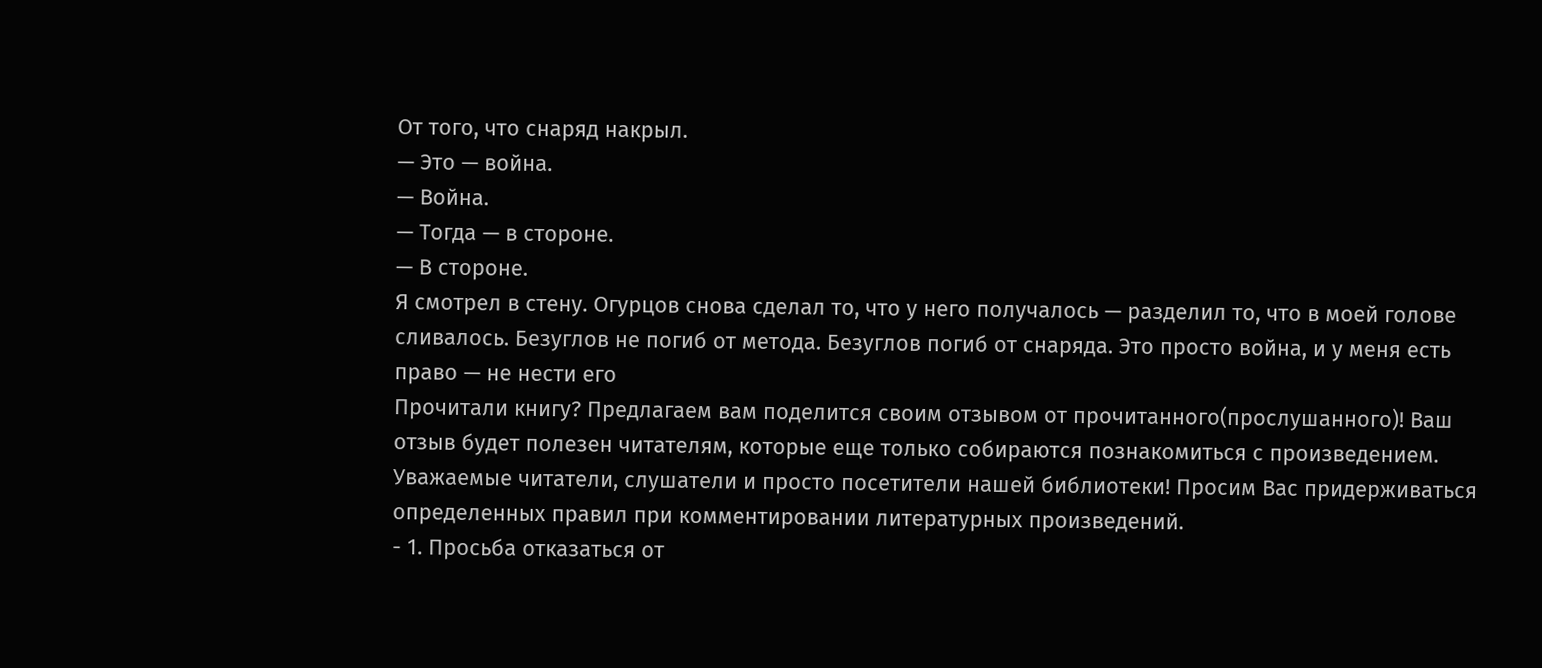От того, что снаряд накрыл.
— Это — война.
— Война.
— Тогда — в стороне.
— В стороне.
Я смотрел в стену. Огурцов снова сделал то, что у него получалось — разделил то, что в моей голове сливалось. Безуглов не погиб от метода. Безуглов погиб от снаряда. Это просто война, и у меня есть право — не нести его
Прочитали книгу? Предлагаем вам поделится своим отзывом от прочитанного(прослушанного)! Ваш отзыв будет полезен читателям, которые еще только собираются познакомиться с произведением.
Уважаемые читатели, слушатели и просто посетители нашей библиотеки! Просим Вас придерживаться определенных правил при комментировании литературных произведений.
- 1. Просьба отказаться от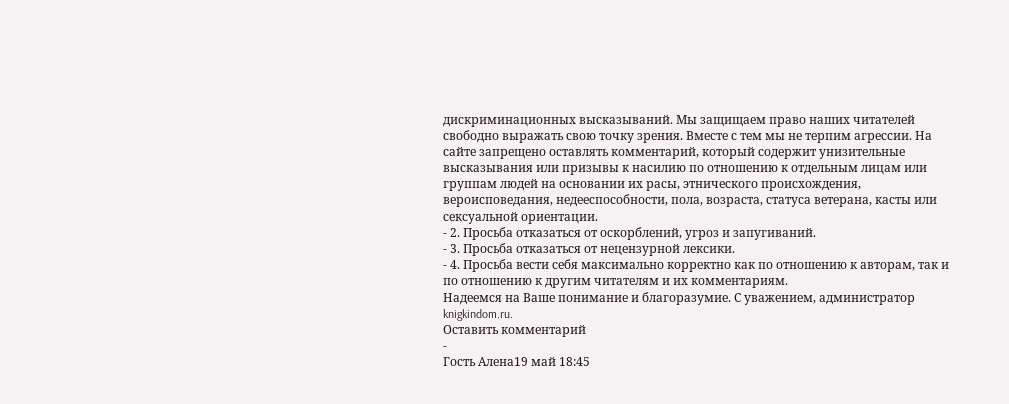дискриминационных высказываний. Мы защищаем право наших читателей свободно выражать свою точку зрения. Вместе с тем мы не терпим агрессии. На сайте запрещено оставлять комментарий, который содержит унизительные высказывания или призывы к насилию по отношению к отдельным лицам или группам людей на основании их расы, этнического происхождения, вероисповедания, недееспособности, пола, возраста, статуса ветерана, касты или сексуальной ориентации.
- 2. Просьба отказаться от оскорблений, угроз и запугиваний.
- 3. Просьба отказаться от нецензурной лексики.
- 4. Просьба вести себя максимально корректно как по отношению к авторам, так и по отношению к другим читателям и их комментариям.
Надеемся на Ваше понимание и благоразумие. С уважением, администратор knigkindom.ru.
Оставить комментарий
-
Гость Алена19 май 18:45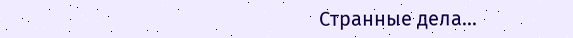Странные дела...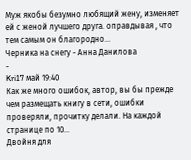Муж якобы безумно любящий жену, изменяет ей с женой лучшего друга. оправдывая , что тем самым он благородно...
Черника на снегу - Анна Данилова
-
Kri17 май 19:40
Как же много ошибок, автор, вы бы прежде чем размещать книгу в сети, ошибки проверяли, прочитку делали. На каждой странице по 10...
Двойня для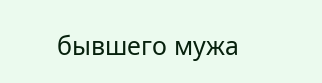бывшего мужа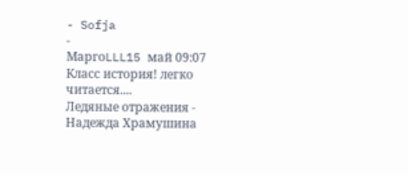- Sofja
-
МаргоLLL15 май 09:07
Класс история! легко читается....
Ледяные отражения - Надежда Храмушина